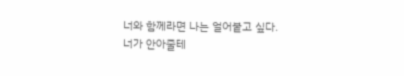너와 함께라면 나는 얼어붙고 싶다.
너가 안아줄테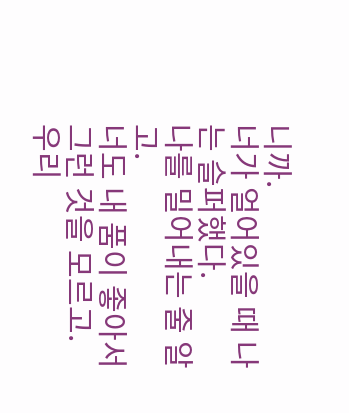니까.
너가 얼어있을 때 나는 슬퍼했다.
나를 밀어내는 줄 알고.
너도 내 품이 좋아서 그런 것을 모르고.
우리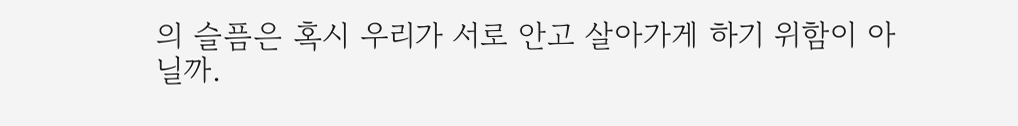의 슬픔은 혹시 우리가 서로 안고 살아가게 하기 위함이 아닐까.